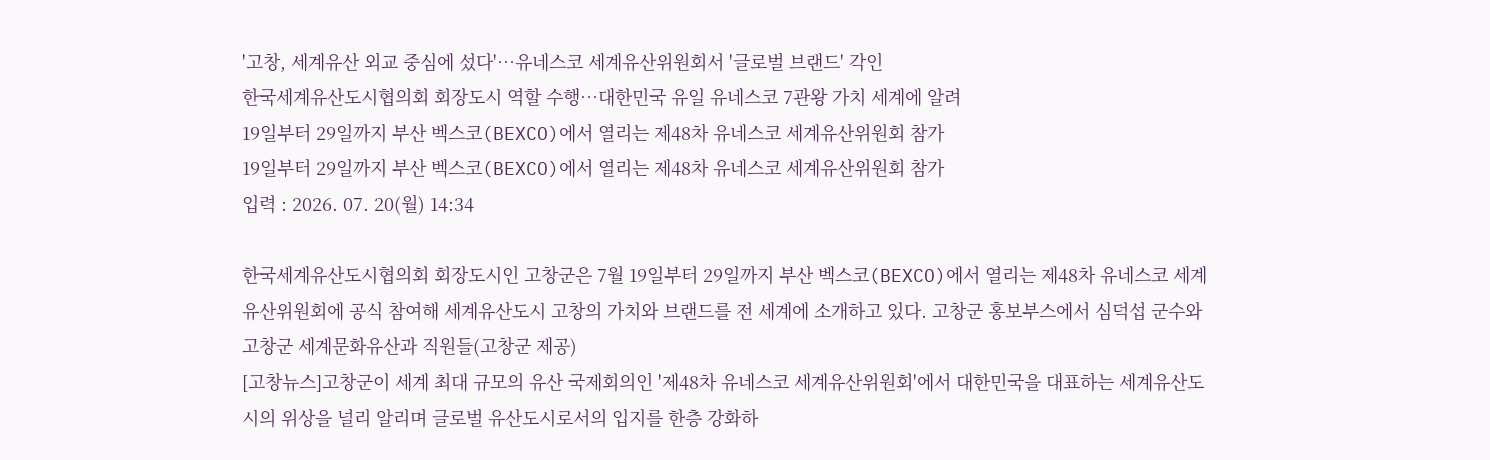'고창, 세계유산 외교 중심에 섰다'…유네스코 세계유산위원회서 '글로벌 브랜드' 각인
한국세계유산도시협의회 회장도시 역할 수행…대한민국 유일 유네스코 7관왕 가치 세계에 알려
19일부터 29일까지 부산 벡스코(BEXCO)에서 열리는 제48차 유네스코 세계유산위원회 참가
19일부터 29일까지 부산 벡스코(BEXCO)에서 열리는 제48차 유네스코 세계유산위원회 참가
입력 : 2026. 07. 20(월) 14:34

한국세계유산도시협의회 회장도시인 고창군은 7월 19일부터 29일까지 부산 벡스코(BEXCO)에서 열리는 제48차 유네스코 세계유산위원회에 공식 참여해 세계유산도시 고창의 가치와 브랜드를 전 세계에 소개하고 있다. 고창군 홍보부스에서 심덕섭 군수와 고창군 세계문화유산과 직원들(고창군 제공)
[고창뉴스]고창군이 세계 최대 규모의 유산 국제회의인 '제48차 유네스코 세계유산위원회'에서 대한민국을 대표하는 세계유산도시의 위상을 널리 알리며 글로벌 유산도시로서의 입지를 한층 강화하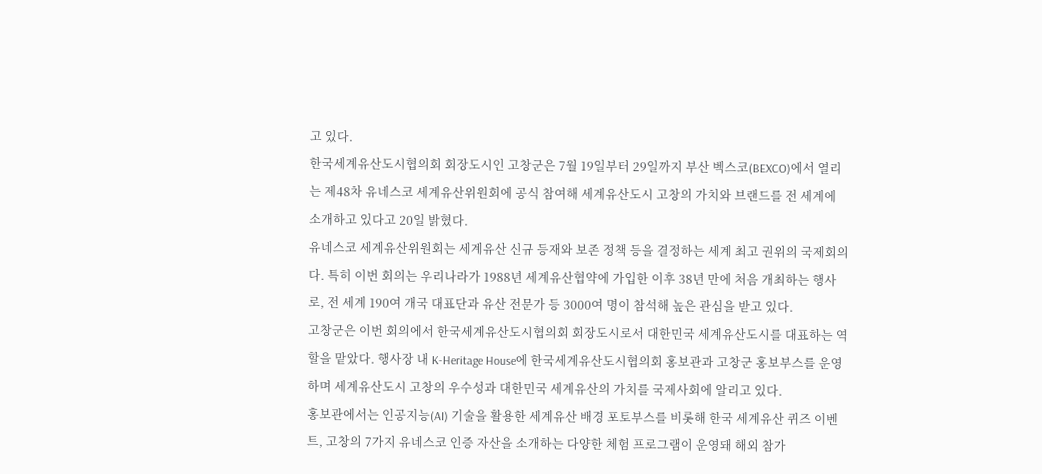고 있다.
한국세계유산도시협의회 회장도시인 고창군은 7월 19일부터 29일까지 부산 벡스코(BEXCO)에서 열리는 제48차 유네스코 세계유산위원회에 공식 참여해 세계유산도시 고창의 가치와 브랜드를 전 세계에 소개하고 있다고 20일 밝혔다.
유네스코 세계유산위원회는 세계유산 신규 등재와 보존 정책 등을 결정하는 세계 최고 권위의 국제회의다. 특히 이번 회의는 우리나라가 1988년 세계유산협약에 가입한 이후 38년 만에 처음 개최하는 행사로, 전 세계 190여 개국 대표단과 유산 전문가 등 3000여 명이 참석해 높은 관심을 받고 있다.
고창군은 이번 회의에서 한국세계유산도시협의회 회장도시로서 대한민국 세계유산도시를 대표하는 역할을 맡았다. 행사장 내 K-Heritage House에 한국세계유산도시협의회 홍보관과 고창군 홍보부스를 운영하며 세계유산도시 고창의 우수성과 대한민국 세계유산의 가치를 국제사회에 알리고 있다.
홍보관에서는 인공지능(AI) 기술을 활용한 세계유산 배경 포토부스를 비롯해 한국 세계유산 퀴즈 이벤트, 고창의 7가지 유네스코 인증 자산을 소개하는 다양한 체험 프로그램이 운영돼 해외 참가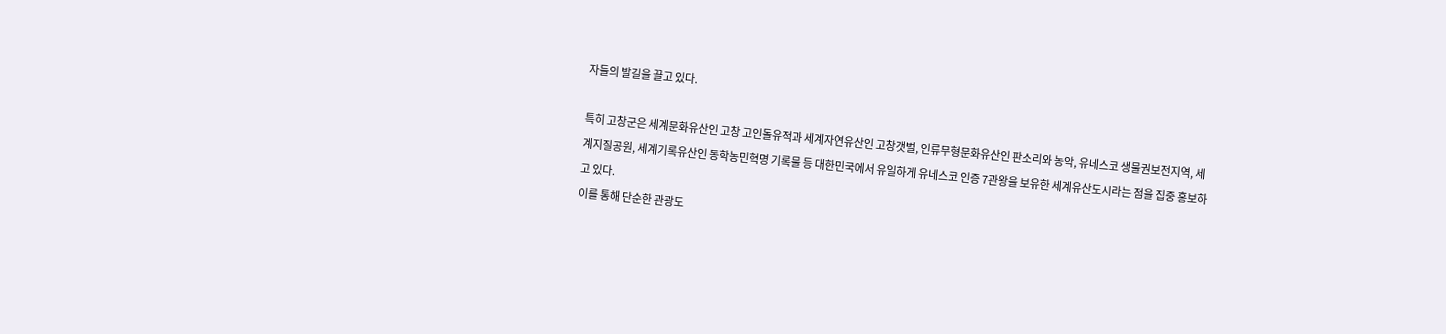자들의 발길을 끌고 있다.

특히 고창군은 세계문화유산인 고창 고인돌유적과 세계자연유산인 고창갯벌, 인류무형문화유산인 판소리와 농악, 유네스코 생물권보전지역, 세계지질공원, 세계기록유산인 동학농민혁명 기록물 등 대한민국에서 유일하게 유네스코 인증 7관왕을 보유한 세계유산도시라는 점을 집중 홍보하고 있다.
이를 통해 단순한 관광도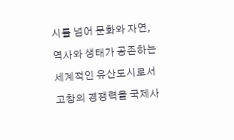시를 넘어 문화와 자연, 역사와 생태가 공존하는 세계적인 유산도시로서 고창의 경쟁력을 국제사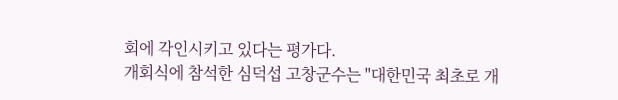회에 각인시키고 있다는 평가다.
개회식에 참석한 심덕섭 고창군수는 "대한민국 최초로 개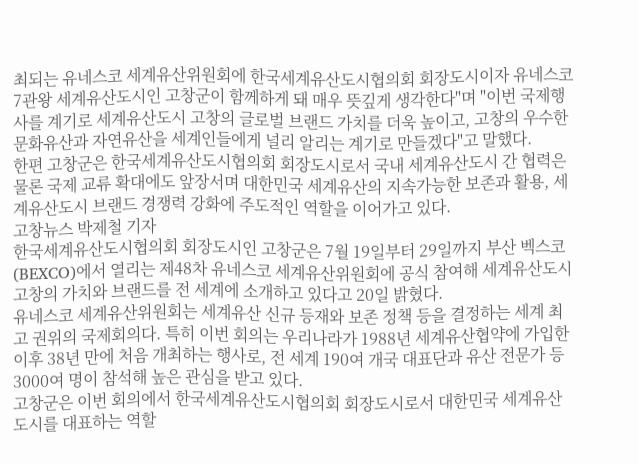최되는 유네스코 세계유산위원회에 한국세계유산도시협의회 회장도시이자 유네스코 7관왕 세계유산도시인 고창군이 함께하게 돼 매우 뜻깊게 생각한다"며 "이번 국제행사를 계기로 세계유산도시 고창의 글로벌 브랜드 가치를 더욱 높이고, 고창의 우수한 문화유산과 자연유산을 세계인들에게 널리 알리는 계기로 만들겠다"고 말했다.
한편 고창군은 한국세계유산도시협의회 회장도시로서 국내 세계유산도시 간 협력은 물론 국제 교류 확대에도 앞장서며 대한민국 세계유산의 지속가능한 보존과 활용, 세계유산도시 브랜드 경쟁력 강화에 주도적인 역할을 이어가고 있다.
고창뉴스 박제철 기자
한국세계유산도시협의회 회장도시인 고창군은 7월 19일부터 29일까지 부산 벡스코(BEXCO)에서 열리는 제48차 유네스코 세계유산위원회에 공식 참여해 세계유산도시 고창의 가치와 브랜드를 전 세계에 소개하고 있다고 20일 밝혔다.
유네스코 세계유산위원회는 세계유산 신규 등재와 보존 정책 등을 결정하는 세계 최고 권위의 국제회의다. 특히 이번 회의는 우리나라가 1988년 세계유산협약에 가입한 이후 38년 만에 처음 개최하는 행사로, 전 세계 190여 개국 대표단과 유산 전문가 등 3000여 명이 참석해 높은 관심을 받고 있다.
고창군은 이번 회의에서 한국세계유산도시협의회 회장도시로서 대한민국 세계유산도시를 대표하는 역할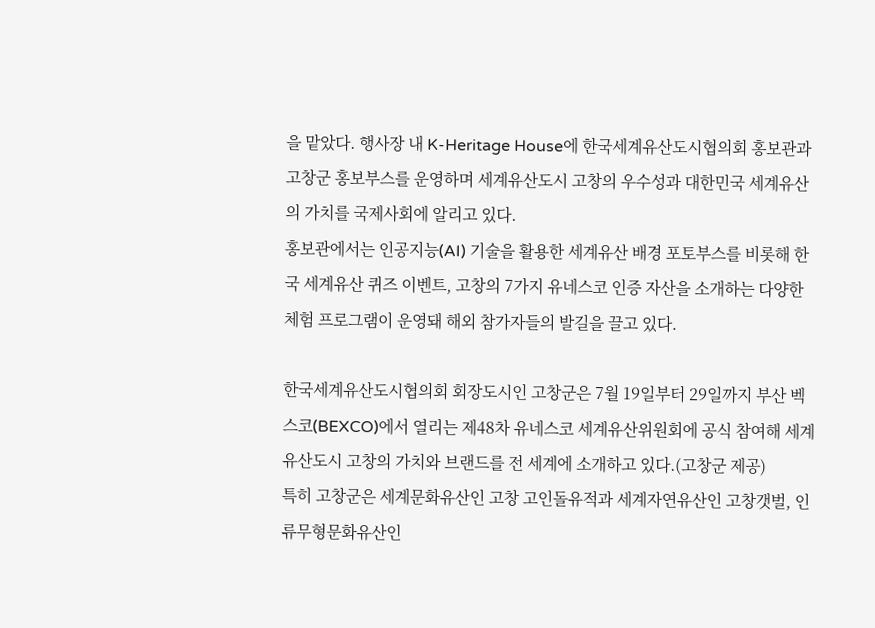을 맡았다. 행사장 내 K-Heritage House에 한국세계유산도시협의회 홍보관과 고창군 홍보부스를 운영하며 세계유산도시 고창의 우수성과 대한민국 세계유산의 가치를 국제사회에 알리고 있다.
홍보관에서는 인공지능(AI) 기술을 활용한 세계유산 배경 포토부스를 비롯해 한국 세계유산 퀴즈 이벤트, 고창의 7가지 유네스코 인증 자산을 소개하는 다양한 체험 프로그램이 운영돼 해외 참가자들의 발길을 끌고 있다.

한국세계유산도시협의회 회장도시인 고창군은 7월 19일부터 29일까지 부산 벡스코(BEXCO)에서 열리는 제48차 유네스코 세계유산위원회에 공식 참여해 세계유산도시 고창의 가치와 브랜드를 전 세계에 소개하고 있다.(고창군 제공)
특히 고창군은 세계문화유산인 고창 고인돌유적과 세계자연유산인 고창갯벌, 인류무형문화유산인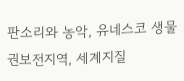판소리와 농악, 유네스코 생물권보전지역, 세계지질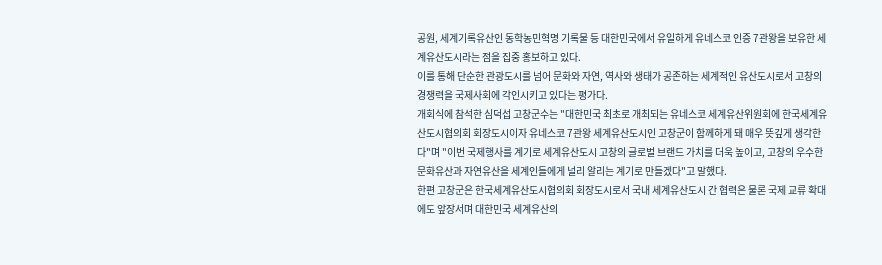공원, 세계기록유산인 동학농민혁명 기록물 등 대한민국에서 유일하게 유네스코 인증 7관왕을 보유한 세계유산도시라는 점을 집중 홍보하고 있다.
이를 통해 단순한 관광도시를 넘어 문화와 자연, 역사와 생태가 공존하는 세계적인 유산도시로서 고창의 경쟁력을 국제사회에 각인시키고 있다는 평가다.
개회식에 참석한 심덕섭 고창군수는 "대한민국 최초로 개최되는 유네스코 세계유산위원회에 한국세계유산도시협의회 회장도시이자 유네스코 7관왕 세계유산도시인 고창군이 함께하게 돼 매우 뜻깊게 생각한다"며 "이번 국제행사를 계기로 세계유산도시 고창의 글로벌 브랜드 가치를 더욱 높이고, 고창의 우수한 문화유산과 자연유산을 세계인들에게 널리 알리는 계기로 만들겠다"고 말했다.
한편 고창군은 한국세계유산도시협의회 회장도시로서 국내 세계유산도시 간 협력은 물론 국제 교류 확대에도 앞장서며 대한민국 세계유산의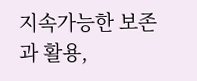지속가능한 보존과 활용,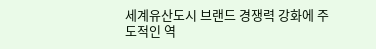세계유산도시 브랜드 경쟁력 강화에 주도적인 역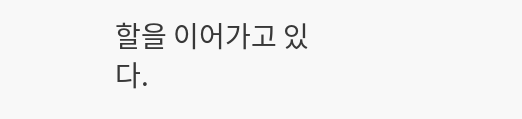할을 이어가고 있다.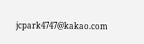jcpark4747@kakao.com